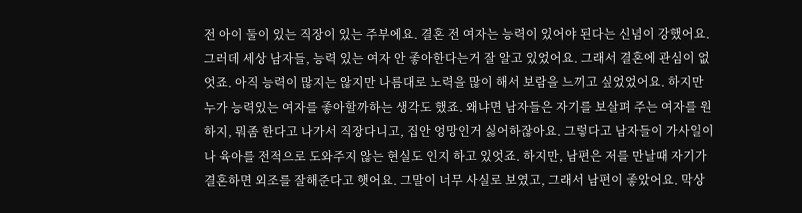전 아이 둘이 있는 직장이 있는 주부에요. 결혼 전 여자는 능력이 있어야 된다는 신념이 강했어요. 그러데 세상 남자들, 능력 있는 여자 안 좋아한다는거 잘 알고 있었어요. 그래서 결혼에 관심이 없엇죠. 아직 능력이 많지는 않지만 나름대로 노력을 많이 해서 보람을 느끼고 싶었었어요. 하지만 누가 능력있는 여자를 좋아할까하는 생각도 했죠. 왜냐면 남자들은 자기를 보살펴 주는 여자를 원하지, 뭐좀 한다고 나가서 직장다니고, 집안 엉망인거 싫어하잖아요. 그렇다고 남자들이 가사일이나 육아를 전적으로 도와주지 않는 현실도 인지 하고 있엇죠. 하지만, 남편은 저를 만날때 자기가 결혼하면 외조를 잘해준다고 햇어요. 그말이 너무 사실로 보였고, 그래서 남편이 좋았어요. 막상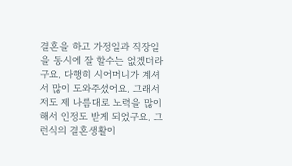결혼을 하고 가정일과 직장일을 동시에 잘 할수는 없겠더라구요. 다행히 시어머니가 계셔서 많이 도와주셨어요. 그래서 저도 제 나름대로 노력을 많이 해서 인정도 받게 되었구요. 그런식의 결혼생활이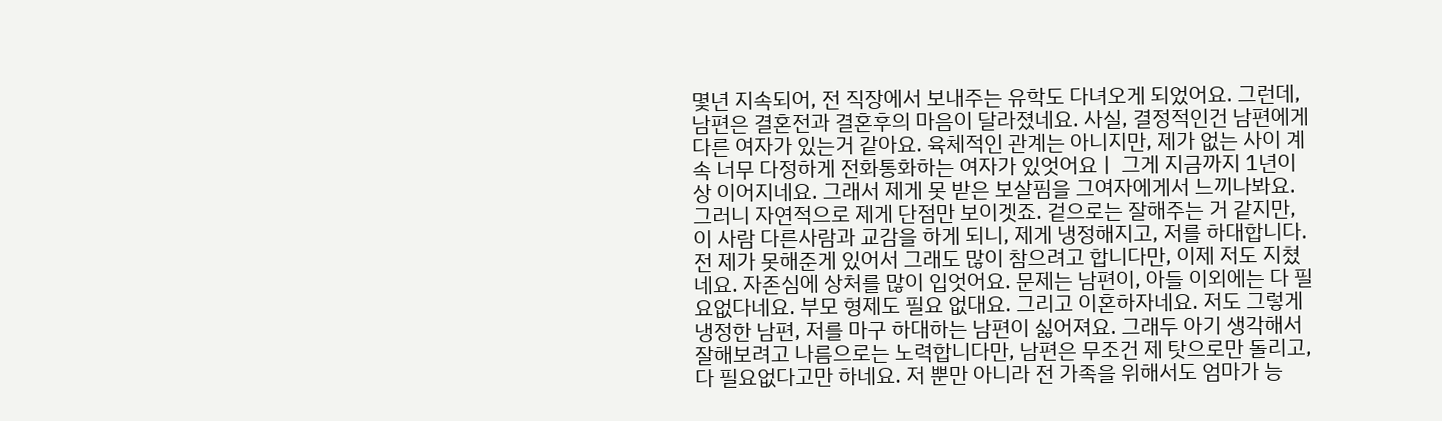몇년 지속되어, 전 직장에서 보내주는 유학도 다녀오게 되었어요. 그런데, 남편은 결혼전과 결혼후의 마음이 달라졌네요. 사실, 결정적인건 남편에게 다른 여자가 있는거 같아요. 육체적인 관계는 아니지만, 제가 없는 사이 계속 너무 다정하게 전화통화하는 여자가 있엇어요ㅣ 그게 지금까지 1년이상 이어지네요. 그래서 제게 못 받은 보살핌을 그여자에게서 느끼나봐요. 그러니 자연적으로 제게 단점만 보이겟죠. 겉으로는 잘해주는 거 같지만, 이 사람 다른사람과 교감을 하게 되니, 제게 냉정해지고, 저를 하대합니다. 전 제가 못해준게 있어서 그래도 많이 참으려고 합니다만, 이제 저도 지쳤네요. 자존심에 상처를 많이 입엇어요. 문제는 남편이, 아들 이외에는 다 필요없다네요. 부모 형제도 필요 없대요. 그리고 이혼하자네요. 저도 그렇게 냉정한 남편, 저를 마구 하대하는 남편이 싫어져요. 그래두 아기 생각해서 잘해보려고 나름으로는 노력합니다만, 남편은 무조건 제 탓으로만 돌리고, 다 필요없다고만 하네요. 저 뿐만 아니라 전 가족을 위해서도 엄마가 능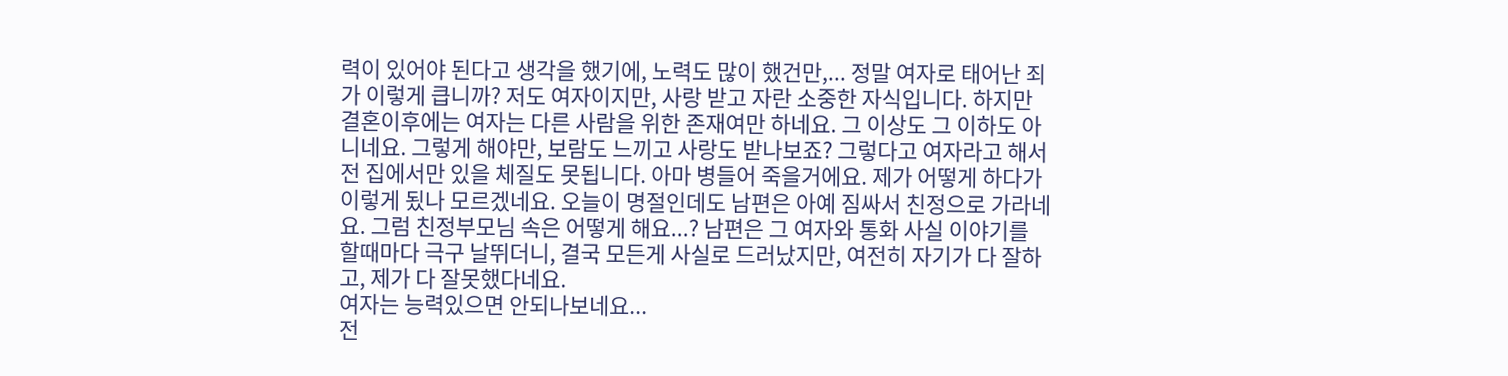력이 있어야 된다고 생각을 했기에, 노력도 많이 했건만,... 정말 여자로 태어난 죄가 이렇게 큽니까? 저도 여자이지만, 사랑 받고 자란 소중한 자식입니다. 하지만 결혼이후에는 여자는 다른 사람을 위한 존재여만 하네요. 그 이상도 그 이하도 아니네요. 그렇게 해야만, 보람도 느끼고 사랑도 받나보죠? 그렇다고 여자라고 해서 전 집에서만 있을 체질도 못됩니다. 아마 병들어 죽을거에요. 제가 어떻게 하다가 이렇게 됬나 모르겠네요. 오늘이 명절인데도 남편은 아예 짐싸서 친정으로 가라네요. 그럼 친정부모님 속은 어떻게 해요...? 남편은 그 여자와 통화 사실 이야기를 할때마다 극구 날뛰더니, 결국 모든게 사실로 드러났지만, 여전히 자기가 다 잘하고, 제가 다 잘못했다네요.
여자는 능력있으면 안되나보네요...
전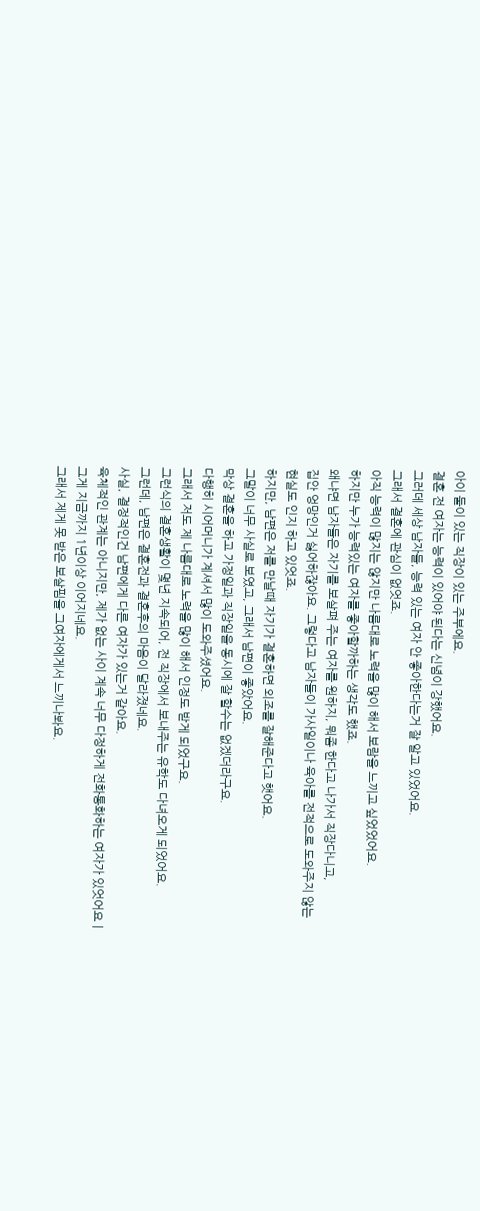아이 둘이 있는 직장이 있는 주부에요.
결혼 전 여자는 능력이 있어야 된다는 신념이 강했어요.
그러데 세상 남자들, 능력 있는 여자 안 좋아한다는거 잘 알고 있었어요.
그래서 결혼에 관심이 없엇죠.
아직 능력이 많지는 않지만 나름대로 노력을 많이 해서 보람을 느끼고 싶었었어요.
하지만 누가 능력있는 여자를 좋아할까하는 생각도 했죠.
왜냐면 남자들은 자기를 보살펴 주는 여자를 원하지, 뭐좀 한다고 나가서 직장다니고,
집안 엉망인거 싫어하잖아요. 그렇다고 남자들이 가사일이나 육아를 전적으로 도와주지 않는
현실도 인지 하고 있엇죠.
하지만, 남편은 저를 만날때 자기가 결혼하면 외조를 잘해준다고 햇어요.
그말이 너무 사실로 보였고, 그래서 남편이 좋았어요.
막상 결혼을 하고 가정일과 직장일을 동시에 잘 할수는 없겠더라구요.
다행히 시어머니가 계셔서 많이 도와주셨어요.
그래서 저도 제 나름대로 노력을 많이 해서 인정도 받게 되었구요.
그런식의 결혼생활이 몇년 지속되어, 전 직장에서 보내주는 유학도 다녀오게 되었어요.
그런데, 남편은 결혼전과 결혼후의 마음이 달라졌네요.
사실, 결정적인건 남편에게 다른 여자가 있는거 같아요.
육체적인 관계는 아니지만, 제가 없는 사이 계속 너무 다정하게 전화통화하는 여자가 있엇어요ㅣ
그게 지금까지 1년이상 이어지네요.
그래서 제게 못 받은 보살핌을 그여자에게서 느끼나봐요.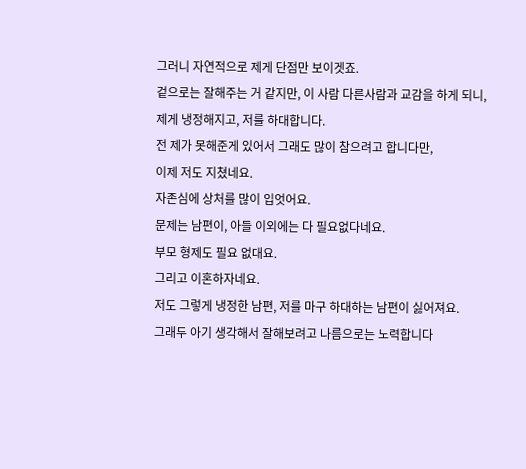그러니 자연적으로 제게 단점만 보이겟죠.
겉으로는 잘해주는 거 같지만, 이 사람 다른사람과 교감을 하게 되니,
제게 냉정해지고, 저를 하대합니다.
전 제가 못해준게 있어서 그래도 많이 참으려고 합니다만,
이제 저도 지쳤네요.
자존심에 상처를 많이 입엇어요.
문제는 남편이, 아들 이외에는 다 필요없다네요.
부모 형제도 필요 없대요.
그리고 이혼하자네요.
저도 그렇게 냉정한 남편, 저를 마구 하대하는 남편이 싫어져요.
그래두 아기 생각해서 잘해보려고 나름으로는 노력합니다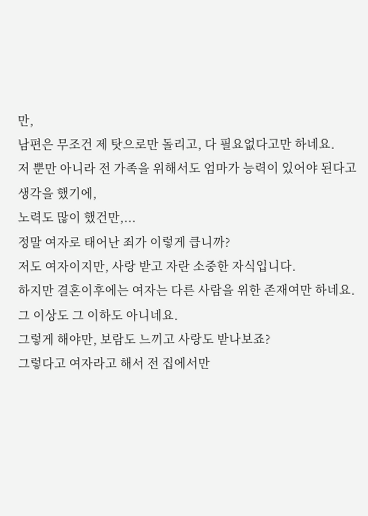만,
남편은 무조건 제 탓으로만 돌리고, 다 필요없다고만 하네요.
저 뿐만 아니라 전 가족을 위해서도 엄마가 능력이 있어야 된다고 생각을 했기에,
노력도 많이 했건만,...
정말 여자로 태어난 죄가 이렇게 큽니까?
저도 여자이지만, 사랑 받고 자란 소중한 자식입니다.
하지만 결혼이후에는 여자는 다른 사람을 위한 존재여만 하네요.
그 이상도 그 이하도 아니네요.
그렇게 해야만, 보람도 느끼고 사랑도 받나보죠?
그렇다고 여자라고 해서 전 집에서만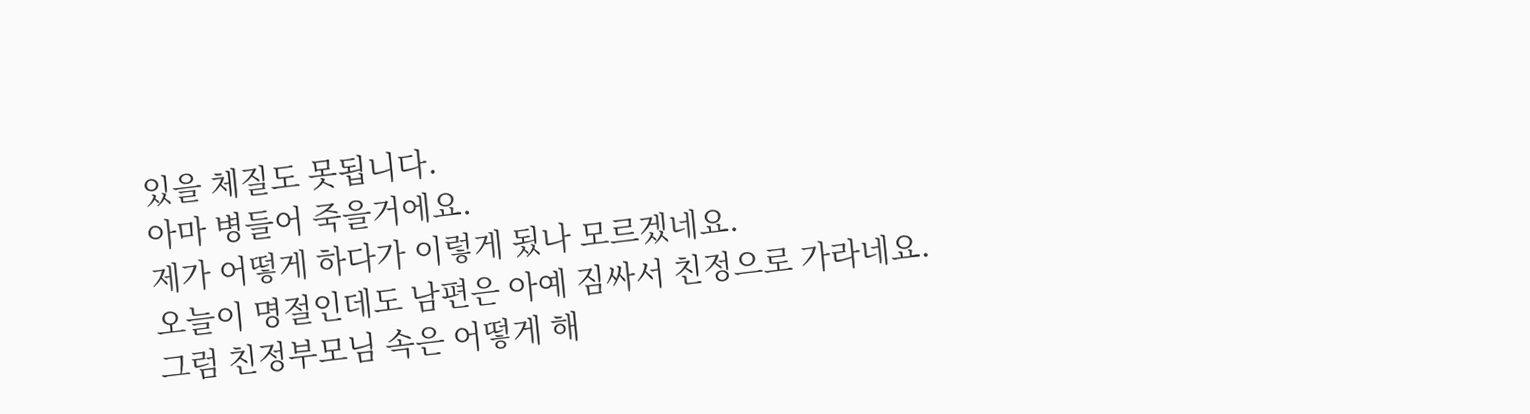있을 체질도 못됩니다.
아마 병들어 죽을거에요.
제가 어떻게 하다가 이렇게 됬나 모르겠네요.
오늘이 명절인데도 남편은 아예 짐싸서 친정으로 가라네요.
그럼 친정부모님 속은 어떻게 해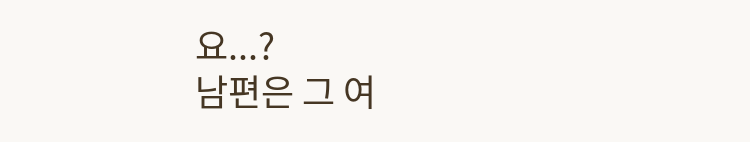요...?
남편은 그 여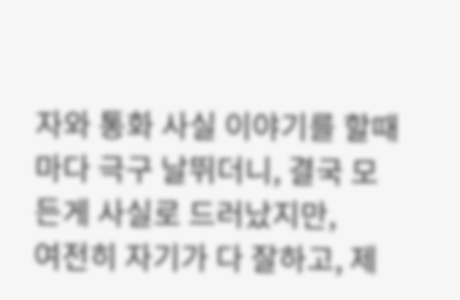자와 통화 사실 이야기를 할때마다 극구 날뛰더니, 결국 모든게 사실로 드러났지만,
여전히 자기가 다 잘하고, 제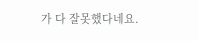가 다 잘못했다네요.